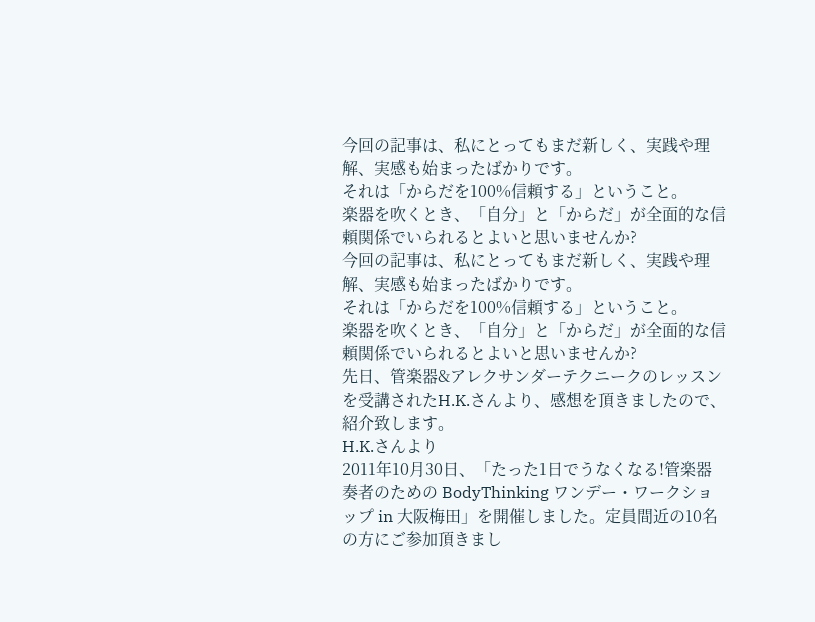今回の記事は、私にとってもまだ新しく、実践や理解、実感も始まったばかりです。
それは「からだを100%信頼する」ということ。
楽器を吹くとき、「自分」と「からだ」が全面的な信頼関係でいられるとよいと思いませんか?
今回の記事は、私にとってもまだ新しく、実践や理解、実感も始まったばかりです。
それは「からだを100%信頼する」ということ。
楽器を吹くとき、「自分」と「からだ」が全面的な信頼関係でいられるとよいと思いませんか?
先日、管楽器&アレクサンダーテクニークのレッスンを受講されたH.K.さんより、感想を頂きましたので、紹介致します。
H.K.さんより
2011年10月30日、「たった1日でうなくなる!管楽器奏者のための BodyThinking ワンデー・ワークショップ in 大阪梅田」を開催しました。定員間近の10名の方にご参加頂きまし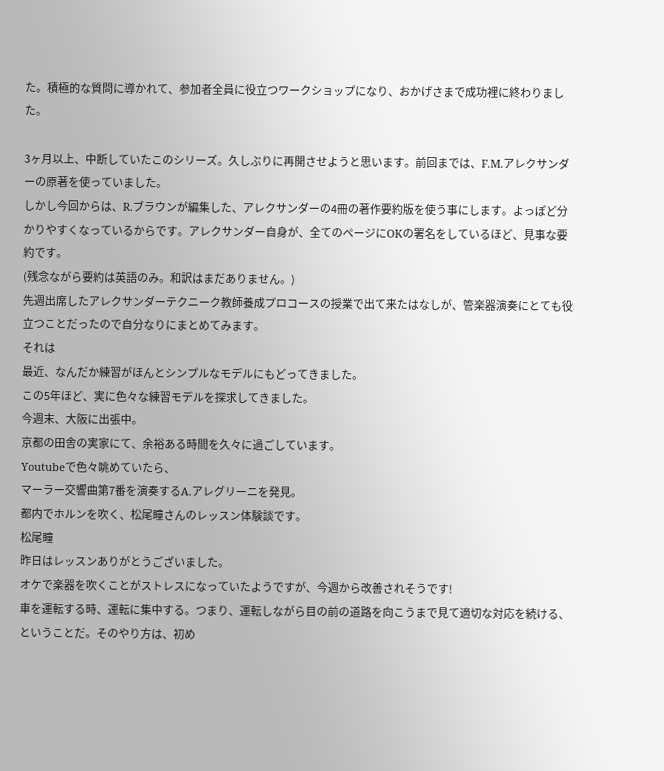た。積極的な質問に導かれて、参加者全員に役立つワークショップになり、おかげさまで成功裡に終わりました。

3ヶ月以上、中断していたこのシリーズ。久しぶりに再開させようと思います。前回までは、F.M.アレクサンダーの原著を使っていました。
しかし今回からは、R.ブラウンが編集した、アレクサンダーの4冊の著作要約版を使う事にします。よっぽど分かりやすくなっているからです。アレクサンダー自身が、全てのページにOKの署名をしているほど、見事な要約です。
(残念ながら要約は英語のみ。和訳はまだありません。)
先週出席したアレクサンダーテクニーク教師養成プロコースの授業で出て来たはなしが、管楽器演奏にとても役立つことだったので自分なりにまとめてみます。
それは
最近、なんだか練習がほんとシンプルなモデルにもどってきました。
この5年ほど、実に色々な練習モデルを探求してきました。
今週末、大阪に出張中。
京都の田舎の実家にて、余裕ある時間を久々に過ごしています。
Youtubeで色々眺めていたら、
マーラー交響曲第7番を演奏するA.アレグリーニを発見。
都内でホルンを吹く、松尾瞳さんのレッスン体験談です。
松尾瞳
昨日はレッスンありがとうございました。
オケで楽器を吹くことがストレスになっていたようですが、今週から改善されそうです!
車を運転する時、運転に集中する。つまり、運転しながら目の前の道路を向こうまで見て適切な対応を続ける、ということだ。そのやり方は、初め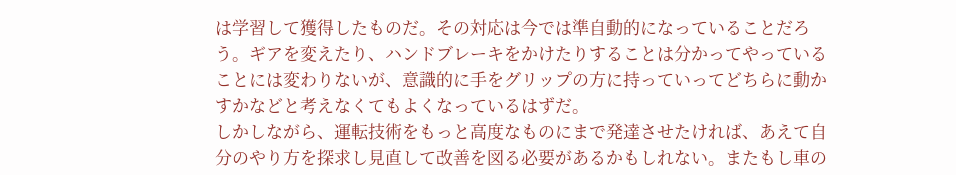は学習して獲得したものだ。その対応は今では準自動的になっていることだろう。ギアを変えたり、ハンドブレーキをかけたりすることは分かってやっていることには変わりないが、意識的に手をグリップの方に持っていってどちらに動かすかなどと考えなくてもよくなっているはずだ。
しかしながら、運転技術をもっと高度なものにまで発達させたければ、あえて自分のやり方を探求し見直して改善を図る必要があるかもしれない。またもし車の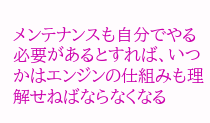メンテナンスも自分でやる必要があるとすれば、いつかはエンジンの仕組みも理解せねばならなくなる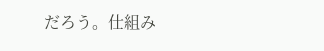だろう。仕組み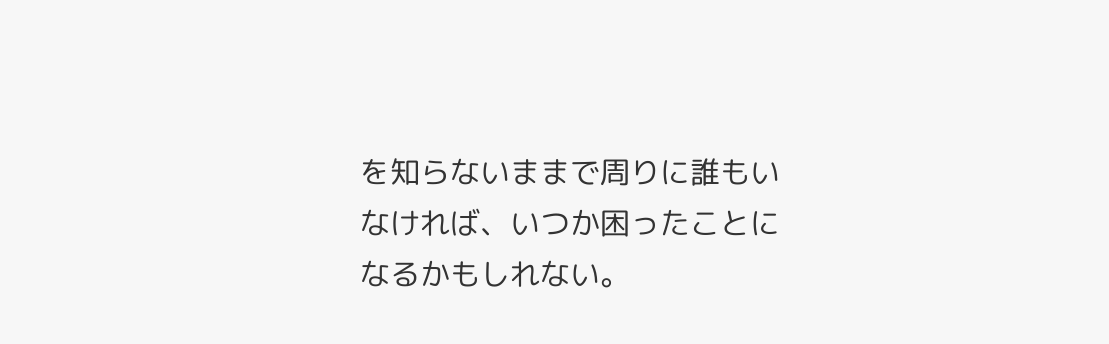を知らないままで周りに誰もいなければ、いつか困ったことになるかもしれない。